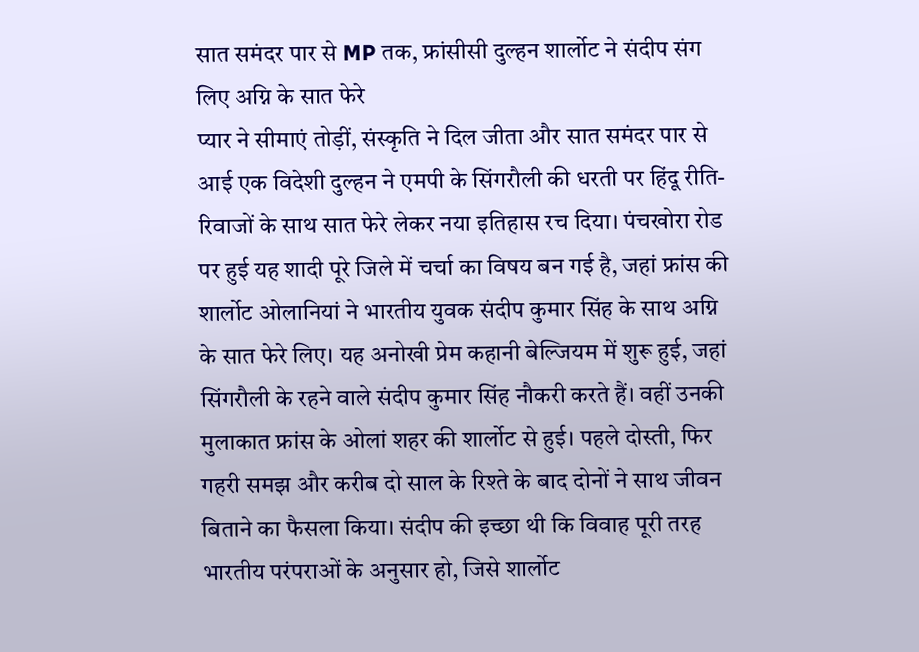सात समंदर पार से MP तक, फ्रांसीसी दुल्हन शार्लोट ने संदीप संग लिए अग्नि के सात फेरे
प्यार ने सीमाएं तोड़ीं, संस्कृति ने दिल जीता और सात समंदर पार से आई एक विदेशी दुल्हन ने एमपी के सिंगरौली की धरती पर हिंदू रीति-रिवाजों के साथ सात फेरे लेकर नया इतिहास रच दिया। पंचखोरा रोड पर हुई यह शादी पूरे जिले में चर्चा का विषय बन गई है, जहां फ्रांस की शार्लोट ओलानियां ने भारतीय युवक संदीप कुमार सिंह के साथ अग्नि के सात फेरे लिए। यह अनोखी प्रेम कहानी बेल्जियम में शुरू हुई, जहां सिंगरौली के रहने वाले संदीप कुमार सिंह नौकरी करते हैं। वहीं उनकी मुलाकात फ्रांस के ओलां शहर की शार्लोट से हुई। पहले दोस्ती, फिर गहरी समझ और करीब दो साल के रिश्ते के बाद दोनों ने साथ जीवन बिताने का फैसला किया। संदीप की इच्छा थी कि विवाह पूरी तरह भारतीय परंपराओं के अनुसार हो, जिसे शार्लोट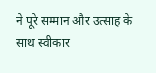ने पूरे सम्मान और उत्साह के साथ स्वीकार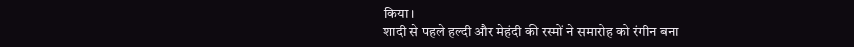किया।
शादी से पहले हल्दी और मेहंदी की रस्मों ने समारोह को रंगीन बना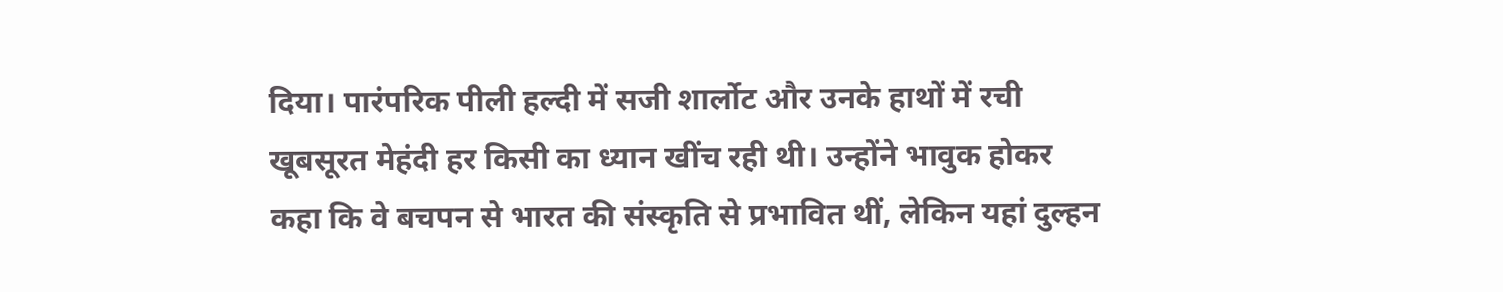दिया। पारंपरिक पीली हल्दी में सजी शार्लोट और उनके हाथों में रची खूबसूरत मेहंदी हर किसी का ध्यान खींच रही थी। उन्होंने भावुक होकर कहा कि वे बचपन से भारत की संस्कृति से प्रभावित थीं, लेकिन यहां दुल्हन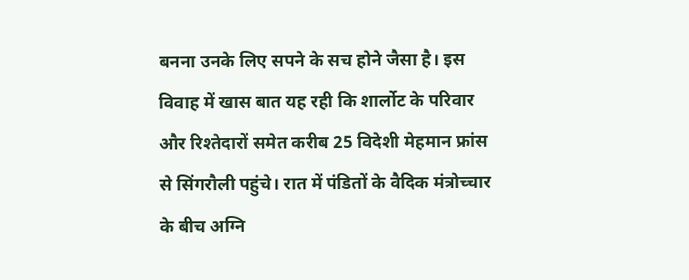बनना उनके लिए सपने के सच होने जैसा है। इस विवाह में खास बात यह रही कि शार्लोट के परिवार और रिश्तेदारों समेत करीब 25 विदेशी मेहमान फ्रांस से सिंगरौली पहुंचे। रात में पंडितों के वैदिक मंत्रोच्चार के बीच अग्नि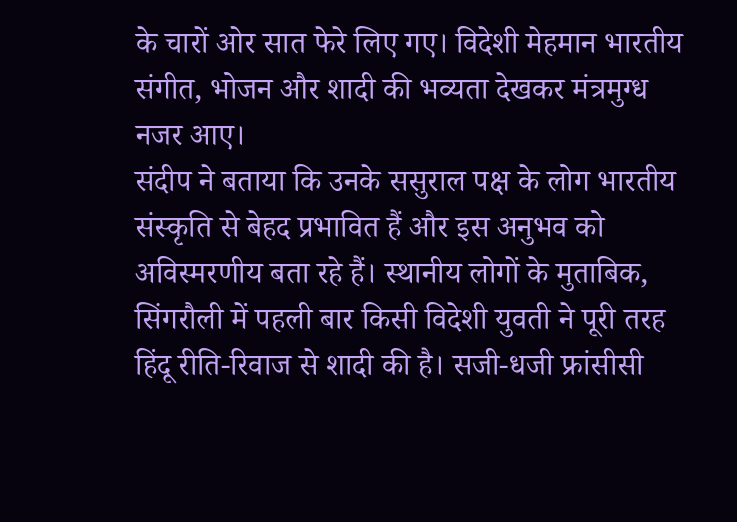के चारों ओर सात फेरे लिए गए। विदेशी मेहमान भारतीय संगीत, भोजन और शादी की भव्यता देखकर मंत्रमुग्ध नजर आए।
संदीप ने बताया कि उनके ससुराल पक्ष के लोग भारतीय संस्कृति से बेहद प्रभावित हैं और इस अनुभव को अविस्मरणीय बता रहे हैं। स्थानीय लोगों के मुताबिक, सिंगरौली में पहली बार किसी विदेशी युवती ने पूरी तरह हिंदू रीति-रिवाज से शादी की है। सजी-धजी फ्रांसीसी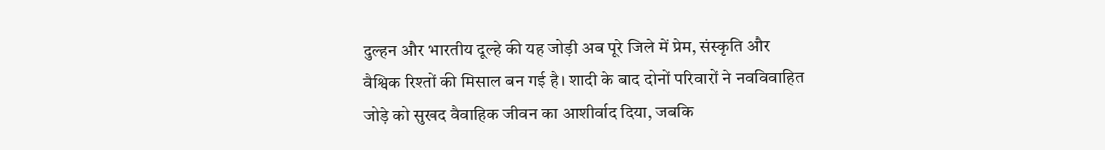दुल्हन और भारतीय दूल्हे की यह जोड़ी अब पूरे जिले में प्रेम, संस्कृति और वैश्विक रिश्तों की मिसाल बन गई है। शादी के बाद दोनों परिवारों ने नवविवाहित जोड़े को सुखद वैवाहिक जीवन का आशीर्वाद दिया, जबकि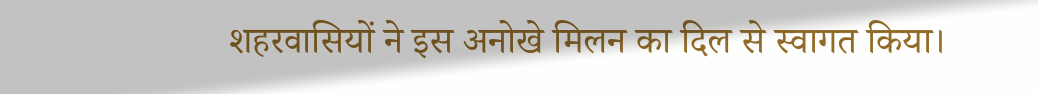शहरवासियों ने इस अनोखे मिलन का दिल से स्वागत किया।